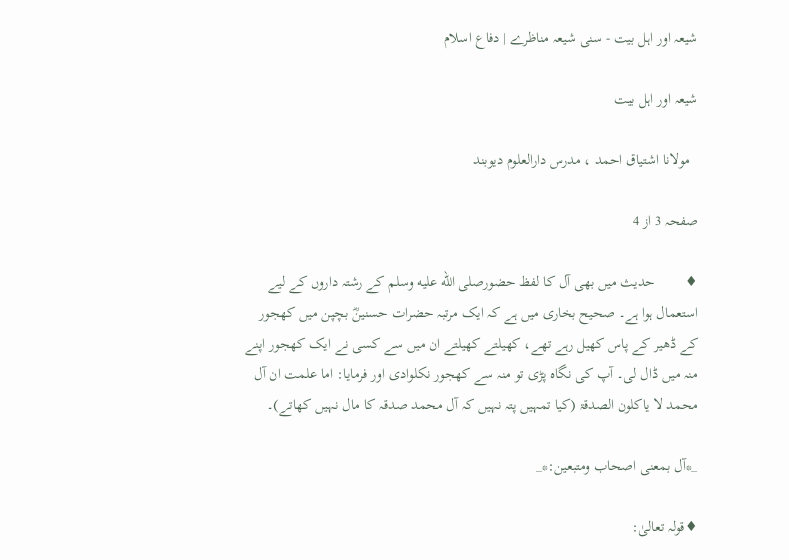شیعہ اور اہل بیت - سنی شیعہ مناظرے | دفاع اسلام

شیعہ اور اہل بیت

  مولانا اشتیاق احمد ، مدرس دارالعلوم دیوبند

صفحہ 3 از 4

♦        حدیث میں بھی آل کا لفظ حضورصلى الله عليه وسلم کے رشتہ داروں کے لیے استعمال ہوا ہے۔ صحیح بخاری میں ہے کہ ایک مرتبہ حضرات حسنینؓ بچپن میں کھجور کے ڈھیر کے پاس کھیل رہے تھے، کھیلتے کھیلتے ان میں سے کسی نے ایک کھجور اپنے منہ میں ڈال لی۔ آپ کی نگاہ پڑی تو منہ سے کھجور نکلوادی اور فرمایا: اما علمت ان آل محمد لا یاکلون الصدقۃ (کیا تمہیں پتہ نہیں کہ آل محمد صدقہ کا مال نہیں کھاتے)۔

_*آل بمعنی اصحاب ومتبعین:*_

♦قولہ تعالیٰ: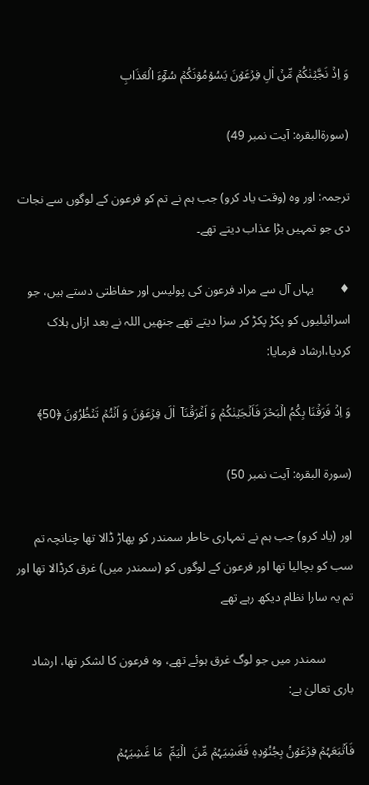وَ اِذۡ نَجَّیۡنٰکُمۡ مِّنۡ اٰلِ فِرۡعَوۡنَ یَسُوۡمُوۡنَکُمۡ سُوۡٓءَ الۡعَذَابِ

(سورۃالبقرہ: آیت نمبر 49)

ترجمہ: اور وہ (وقت یاد کرو) جب ہم نے تم کو فرعون کے لوگوں سے نجات دی جو تمہیں بڑا عذاب دیتے تھے۔

♦        یہاں آل سے مراد فرعون کی پولیس اور حفاظتی دستے ہیں، جو اسرائیلیوں کو پکڑ پکڑ کر سزا دیتے تھے جنھیں اللہ نے بعد ازاں ہلاک کردیا،ارشاد فرمایا:

وَ اِذۡ فَرَقۡنَا بِکُمُ الۡبَحۡرَ فَاَنۡجَیۡنٰکُمۡ وَ اَغۡرَقۡنَاۤ  اٰلَ فِرۡعَوۡنَ وَ اَنۡتُمۡ تَنۡظُرُوۡنَ ﴿50﴾

(سورۃ البقرہ: آیت نمبر 50)

اور (یاد کرو) جب ہم نے تمہاری خاطر سمندر کو پھاڑ ڈالا تھا چنانچہ تم سب کو بچالیا تھا اور فرعون کے لوگوں کو (سمندر میں) غرق کرڈالا تھا اور تم یہ سارا نظام دیکھ رہے تھے

         سمندر میں جو لوگ غرق ہوئے تھے، وہ فرعون کا لشکر تھا، ارشاد باری تعالیٰ ہے:

فَاَتۡبَعَہُمۡ فِرۡعَوۡنُ بِجُنُوۡدِہٖ فَغَشِیَہُمۡ مِّنَ  الۡیَمِّ  مَا غَشِیَہُمۡ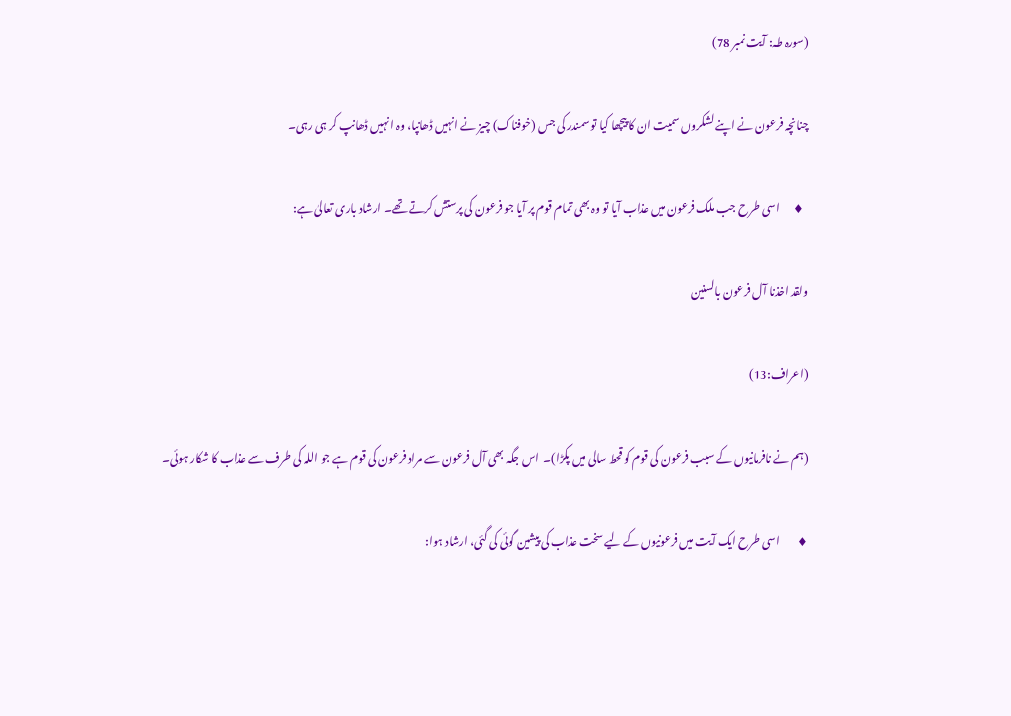(سورہ طہ: آیت نمبر 78)

چنانچہ فرعون نے اپنے لشکروں سمیت ان کا پیچھا کیا تو سمندر کی جس (خوفناک) چیز نے انہیں ڈھانپا، وہ انہیں ڈھانپ کر ہی رہی۔

  ♦      اسی طرح جب ملک فرعون میں عذاب آیا تو وہ بھی تمام قوم پر آیا جو فرعون کی پرستش کرتے تھے۔ ارشاد باری تعالیٰ ہے:

ولقد اخذنا آل فرعون بالسنین

(اعراف:13)

(ہم نے نافرمانیوں کے سبب فرعون کی قوم کو قحط سالی میں پکڑا)۔  اس جگہ بھی آل فرعون سے مراد فرعون کی قوم ہے جو اللہ کی طرف سے عذاب کا شکار ہوئی۔

♦        اسی طرح ایک آیت میں فرعونیوں کے لیے سخت عذاب کی پیشین گوئی کی گئی، ارشاد ہوا: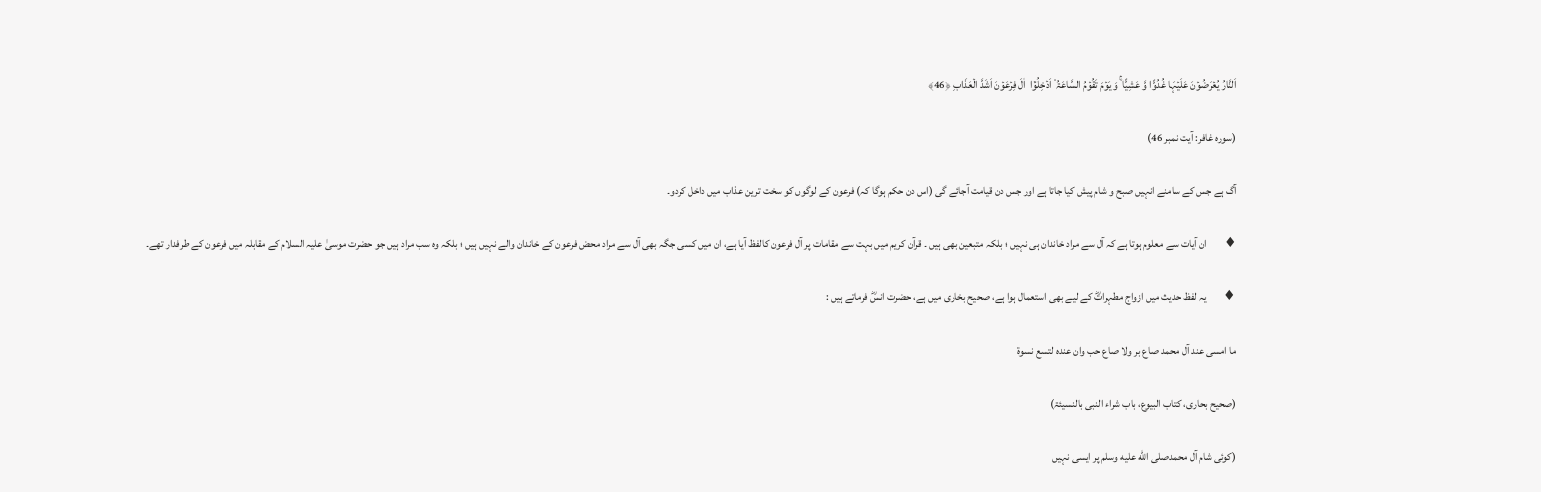اَلنَّارُ یُعۡرَضُوۡنَ عَلَیۡہَا غُدُوًّا وَّ عَشِیًّا ۚ وَ یَوۡمَ تَقُوۡمُ السَّاعَۃُ ۟ اَدۡخِلُوۡۤا  اٰلَ فِرۡعَوۡنَ اَشَدَّ الۡعَذَابِ ﴿46﴾

(سورہ غافر: آیت نمبر 46)

آگ ہے جس کے سامنے انہیں صبح و شام پیش کیا جاتا ہے اور جس دن قیامت آجائے گی (اس دن حکم ہوگا کہ) فرعون کے لوگوں کو سخت ترین عذاب میں داخل کردو۔

♦        ان آیات سے معلوم ہوتا ہے کہ آل سے مراد خاندان ہی نہیں ؛ بلکہ متبعین بھی ہیں ۔ قرآن کریم میں بہت سے مقامات پر آل فرعون کالفظ آیا ہے، ان میں کسی جگہ بھی آل سے مراد محض فرعون کے خاندان والے نہیں ہیں ؛ بلکہ وہ سب مراد ہیں جو حضرت موسیٰ علیہ السلام کے مقابلہ میں فرعون کے طرفدار تھے۔

♦        یہ لفظ حدیث میں ازواج مطہراتؓ کے لیے بھی استعمال ہوا ہے، صحیح بخاری میں ہے، حضرت انسؓ فرماتے ہیں :

ما امسی عند آل محمد صاع بر ولا صاع حب وان عندہ لتسع نسوۃ

(صحیح بحاری، کتاب البیوع، باب شراء النبی بالنسیئۃ)

(کوئی شام آل محمدصلى الله عليه وسلم پر ایسی نہیں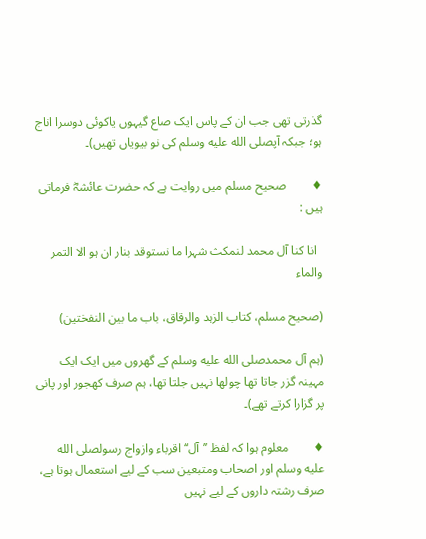گذرتی تھی جب ان کے پاس ایک صاع گیہوں یاکوئی دوسرا اناج ہو؛ جبکہ آپصلى الله عليه وسلم کی نو بیویاں تھیں)۔

♦        صحیح مسلم میں روایت ہے کہ حضرت عائشہؓ فرماتی ہیں :

  انا کنا آل محمد لنمکث شہرا ما نستوقد بنار ان ہو الا التمر والماء

(صحیح مسلم، کتاب الزہد والرقاق، باب ما بین النفختین)

(ہم آل محمدصلى الله عليه وسلم کے گھروں میں ایک ایک مہینہ گزر جاتا تھا چولھا نہیں جلتا تھا، ہم صرف کھجور اور پانی پر گزارا کرتے تھے)۔

♦        معلوم ہوا کہ لفظ ’’آل‘‘ اقرباء وازواج رسولصلى الله عليه وسلم اور اصحاب ومتبعین سب کے لیے استعمال ہوتا ہے، صرف رشتہ داروں کے لیے نہیں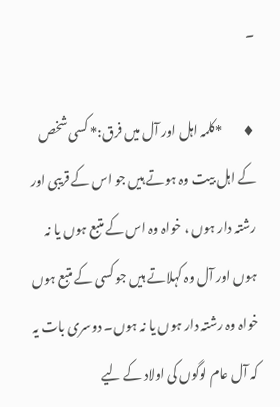۔

♦        *کلمہ اہل اور آل میں فرق:* کسی شخص کے اہل بیت وہ ہوتے ہیں جو اس کے قریبی اور رشتہ دار ہوں ، خواہ وہ اس کے متبع ہوں یا نہ ہوں اور آل وہ کہلاتے ہیں جو کسی کے متبع ہوں خواہ وہ رشتہ دار ہوں یا نہ ہوں۔ دوسری بات یہ کہ آل عام لوگوں کی اولاد کے لیے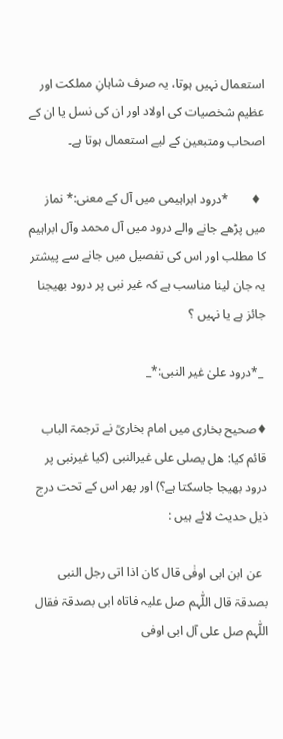استعمال نہیں ہوتا، یہ صرف شاہانِ مملکت اور عظیم شخصیات کی اولاد اور ان کی نسل یا ان کے اصحاب ومتبعین کے لیے استعمال ہوتا ہے۔

 ♦       *درود ابراہیمی میں آل کے معنی:* نماز میں پڑھے جانے والے درود میں آل محمد وآل ابراہیم کا مطلب اور اس کی تفصیل میں جانے سے پیشتر یہ جان لینا مناسب ہے کہ غیر نبی پر درود بھیجنا جائز ہے یا نہیں ؟

 _*درود علیٰ غیر النبی:*_

♦صحیح بخاری میں امام بخاریؒ نے ترجمۃ الباب قائم کیا: ھل یصلی علی غیرالنبی (کیا غیرنبی پر درود بھیجا جاسکتا ہے؟) اور پھر اس کے تحت درج ذیل حدیث لائے ہیں :

  عن ابن ابی اوفٰی قال کان اذا اتی رجل النبی بصدقۃ قال اللّٰہم صل علیہ فاتاہ ابی بصدقۃ فقال اللّٰہم صل علی آل ابی اوفی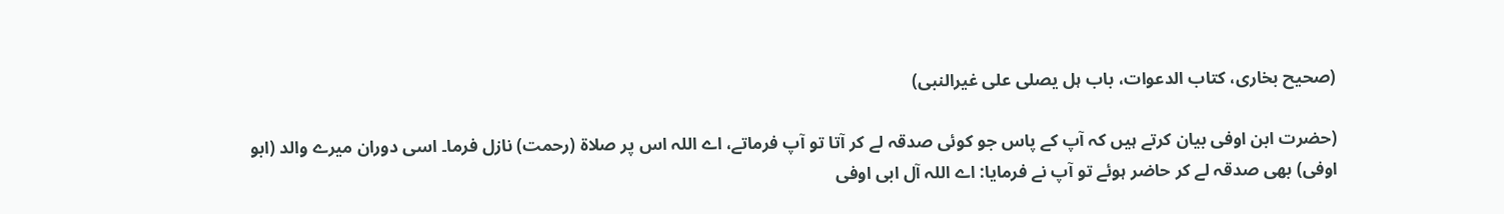(صحیح بخاری، کتاب الدعوات، باب ہل یصلی علی غیرالنبی)

(حضرت ابن اوفی بیان کرتے ہیں کہ آپ کے پاس جو کوئی صدقہ لے کر آتا تو آپ فرماتے، اے اللہ اس پر صلاۃ (رحمت) نازل فرما۔ اسی دوران میرے والد (ابو اوفی) بھی صدقہ لے کر حاضر ہوئے تو آپ نے فرمایا: اے اللہ آل ابی اوفی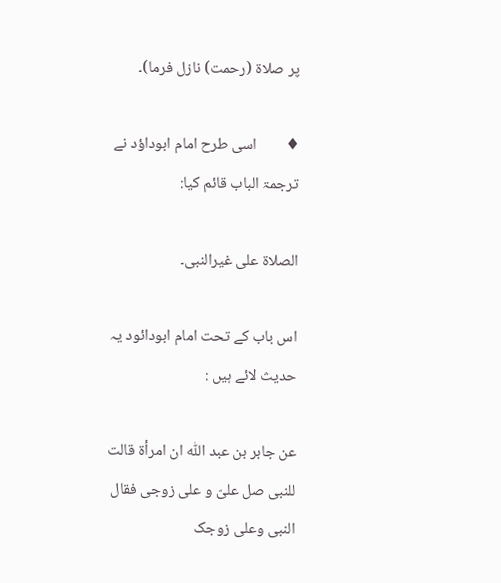پر صلاۃ (رحمت) نازل فرما)۔

♦        اسی طرح امام ابوداؤد نے ترجمۃ الباب قائم کیا:

الصلاۃ علی غیرالنبی۔

اس باب کے تحت امام ابودائود یہ حدیث لائے ہیں :

عن جابر بن عبد اللّٰہ ان امرأۃ قالت للنبی صل علیّ و علی زوجی فقال النبی وعلی زوجک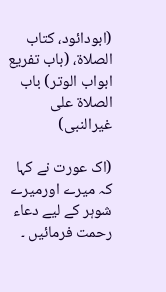(ابودائود، کتاب الصلاۃ، (باب تفریع ابواب الوتر) باب الصلاۃ علی غیرالنبی)

(اک عورت نے کہا کہ میرے اورمیرے شوہر کے لیے دعاء رحمت فرمائیں ۔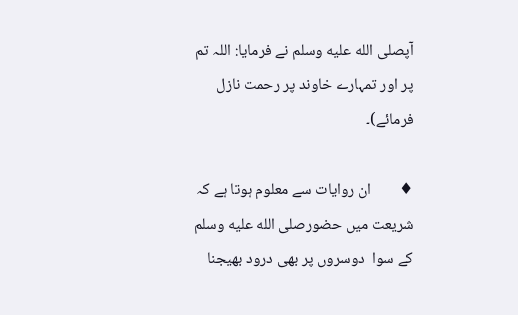آپصلى الله عليه وسلم نے فرمایا: اللہ تم پر اور تمہارے خاوند پر رحمت نازل فرمائے)۔

♦        ان روایات سے معلوم ہوتا ہے کہ شریعت میں حضورصلى الله عليه وسلم کے سوا  دوسروں پر بھی درود بھیجنا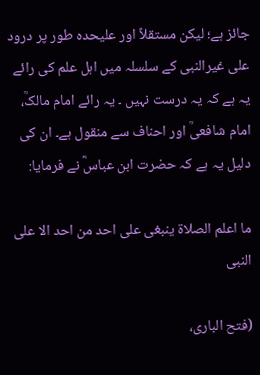جائز ہے؛ لیکن مستقلاً اور علیحدہ طور پر درود علی غیرالنبی کے سلسلہ میں اہل علم کی رائے یہ ہے کہ یہ درست نہیں ۔ یہ رائے امام مالکؒ، امام شافعیؒ اور احناف سے منقول ہے۔ ان کی دلیل یہ ہے کہ حضرت ابن عباسؓ نے فرمایا:

ما اعلم الصلاۃ ینبغی علی احد من احد الا علی النبی

(فتح الباری،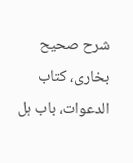شرح صحیح بخاری، کتاب الدعوات، باب ہل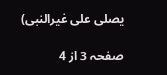یصلی علی غیرالنبی)

صفحہ 3 از 4